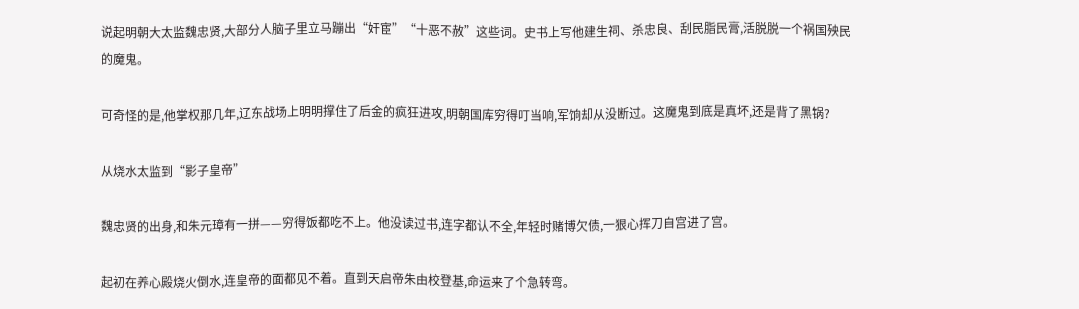说起明朝大太监魏忠贤,大部分人脑子里立马蹦出“奸宦”“十恶不赦”这些词。史书上写他建生祠、杀忠良、刮民脂民膏,活脱脱一个祸国殃民的魔鬼。

可奇怪的是,他掌权那几年,辽东战场上明明撑住了后金的疯狂进攻,明朝国库穷得叮当响,军饷却从没断过。这魔鬼到底是真坏,还是背了黑锅?

从烧水太监到“影子皇帝”

魏忠贤的出身,和朱元璋有一拼——穷得饭都吃不上。他没读过书,连字都认不全,年轻时赌博欠债,一狠心挥刀自宫进了宫。

起初在养心殿烧火倒水,连皇帝的面都见不着。直到天启帝朱由校登基,命运来了个急转弯。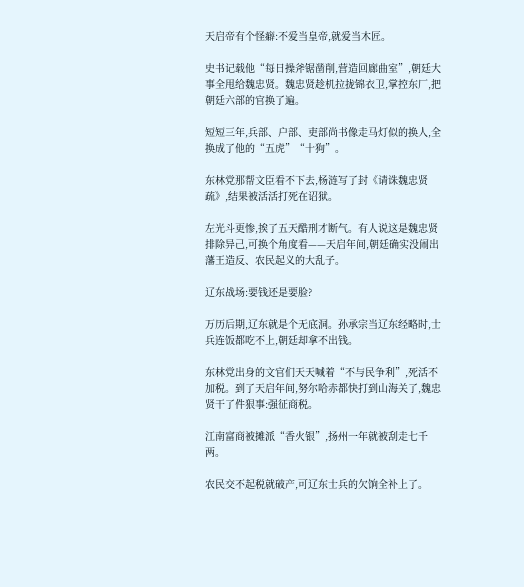天启帝有个怪癖:不爱当皇帝,就爱当木匠。

史书记载他“每日操斧锯凿削,营造回廊曲室”,朝廷大事全甩给魏忠贤。魏忠贤趁机拉拢锦衣卫,掌控东厂,把朝廷六部的官换了遍。

短短三年,兵部、户部、吏部尚书像走马灯似的换人,全换成了他的“五虎”“十狗”。

东林党那帮文臣看不下去,杨涟写了封《请诛魏忠贤疏》,结果被活活打死在诏狱。

左光斗更惨,挨了五天酷刑才断气。有人说这是魏忠贤排除异己,可换个角度看——天启年间,朝廷确实没闹出藩王造反、农民起义的大乱子。

辽东战场:要钱还是要脸?

万历后期,辽东就是个无底洞。孙承宗当辽东经略时,士兵连饭都吃不上,朝廷却拿不出钱。

东林党出身的文官们天天喊着“不与民争利”,死活不加税。到了天启年间,努尔哈赤都快打到山海关了,魏忠贤干了件狠事:强征商税。

江南富商被摊派“香火银”,扬州一年就被刮走七千两。

农民交不起税就破产,可辽东士兵的欠饷全补上了。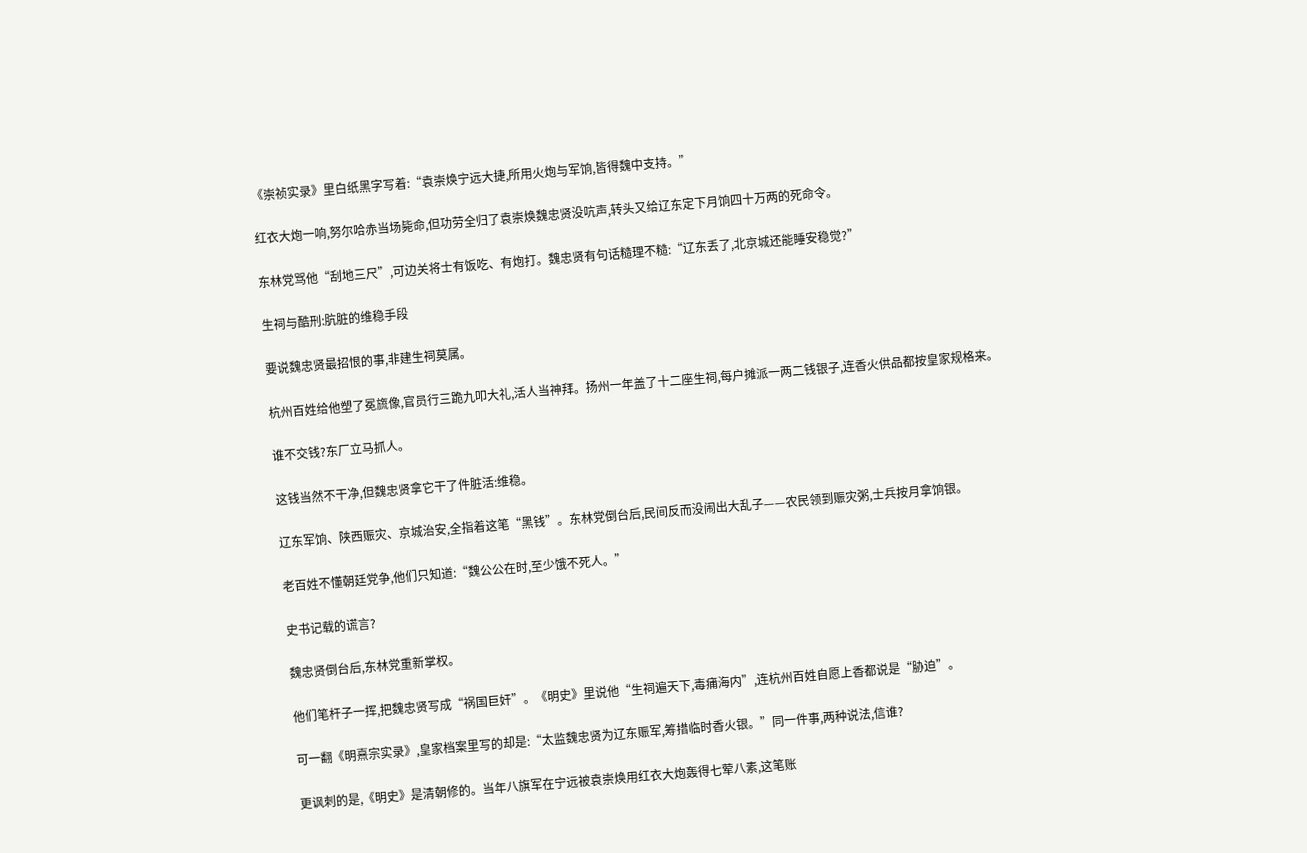《崇祯实录》里白纸黑字写着:“袁崇焕宁远大捷,所用火炮与军饷,皆得魏中支持。”

红衣大炮一响,努尔哈赤当场毙命,但功劳全归了袁崇焕魏忠贤没吭声,转头又给辽东定下月饷四十万两的死命令。

东林党骂他“刮地三尺”,可边关将士有饭吃、有炮打。魏忠贤有句话糙理不糙:“辽东丢了,北京城还能睡安稳觉?”

生祠与酷刑:肮脏的维稳手段

要说魏忠贤最招恨的事,非建生祠莫属。

杭州百姓给他塑了冕旒像,官员行三跪九叩大礼,活人当神拜。扬州一年盖了十二座生祠,每户摊派一两二钱银子,连香火供品都按皇家规格来。

谁不交钱?东厂立马抓人。

这钱当然不干净,但魏忠贤拿它干了件脏活:维稳。

辽东军饷、陕西赈灾、京城治安,全指着这笔“黑钱”。东林党倒台后,民间反而没闹出大乱子——农民领到赈灾粥,士兵按月拿饷银。

老百姓不懂朝廷党争,他们只知道:“魏公公在时,至少饿不死人。”

史书记载的谎言?

魏忠贤倒台后,东林党重新掌权。

他们笔杆子一挥,把魏忠贤写成“祸国巨奸”。《明史》里说他“生祠遍天下,毒痡海内”,连杭州百姓自愿上香都说是“胁迫”。

可一翻《明熹宗实录》,皇家档案里写的却是:“太监魏忠贤为辽东赈军,筹措临时香火银。”同一件事,两种说法,信谁?

更讽刺的是,《明史》是清朝修的。当年八旗军在宁远被袁崇焕用红衣大炮轰得七荤八素,这笔账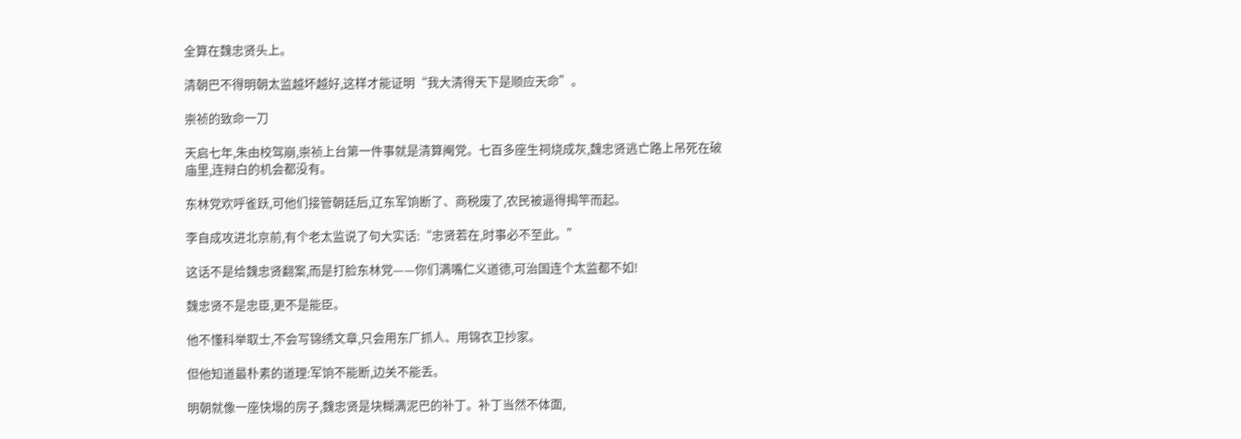全算在魏忠贤头上。

清朝巴不得明朝太监越坏越好,这样才能证明“我大清得天下是顺应天命”。

崇祯的致命一刀

天启七年,朱由校驾崩,崇祯上台第一件事就是清算阉党。七百多座生祠烧成灰,魏忠贤逃亡路上吊死在破庙里,连辩白的机会都没有。

东林党欢呼雀跃,可他们接管朝廷后,辽东军饷断了、商税废了,农民被逼得揭竿而起。

李自成攻进北京前,有个老太监说了句大实话:“忠贤若在,时事必不至此。”

这话不是给魏忠贤翻案,而是打脸东林党——你们满嘴仁义道德,可治国连个太监都不如!

魏忠贤不是忠臣,更不是能臣。

他不懂科举取士,不会写锦绣文章,只会用东厂抓人、用锦衣卫抄家。

但他知道最朴素的道理:军饷不能断,边关不能丢。

明朝就像一座快塌的房子,魏忠贤是块糊满泥巴的补丁。补丁当然不体面,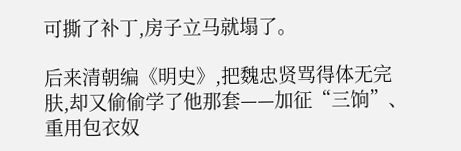可撕了补丁,房子立马就塌了。

后来清朝编《明史》,把魏忠贤骂得体无完肤,却又偷偷学了他那套——加征“三饷”、重用包衣奴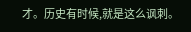才。历史有时候,就是这么讽刺。